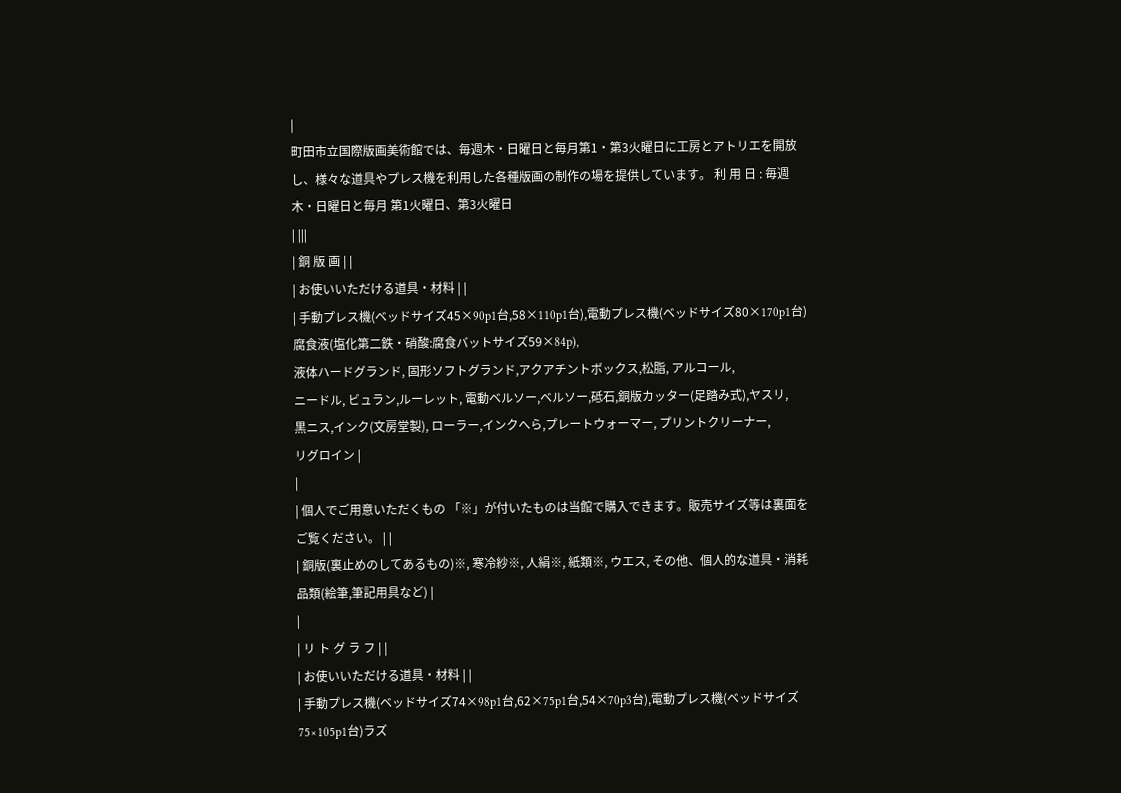|
町田市立国際版画美術館では、毎週木・日曜日と毎月第1・第3火曜日に工房とアトリエを開放し、様々な道具やプレス機を利用した各種版画の制作の場を提供しています。 利 用 日 : 毎週木・日曜日と毎月 第1火曜日、第3火曜日
| |||
| 銅 版 画 | |
| お使いいただける道具・材料 | |
| 手動プレス機(ベッドサイズ45×90p1台,58×110p1台),電動プレス機(ベッドサイズ80×170p1台)腐食液(塩化第二鉄・硝酸:腐食バットサイズ59×84p),
液体ハードグランド, 固形ソフトグランド,アクアチントボックス,松脂, アルコール,
ニードル, ビュラン,ルーレット, 電動ベルソー,ベルソー,砥石,銅版カッター(足踏み式),ヤスリ,
黒ニス,インク(文房堂製), ローラー,インクへら,プレートウォーマー, プリントクリーナー,
リグロイン |
|
| 個人でご用意いただくもの 「※」が付いたものは当館で購入できます。販売サイズ等は裏面をご覧ください。 | |
| 銅版(裏止めのしてあるもの)※, 寒冷紗※, 人絹※, 紙類※, ウエス, その他、個人的な道具・消耗品類(絵筆,筆記用具など) |
|
| リ ト グ ラ フ | |
| お使いいただける道具・材料 | |
| 手動プレス機(ベッドサイズ74×98p1台,62×75p1台,54×70p3台),電動プレス機(ベッドサイズ75×105p1台)ラズ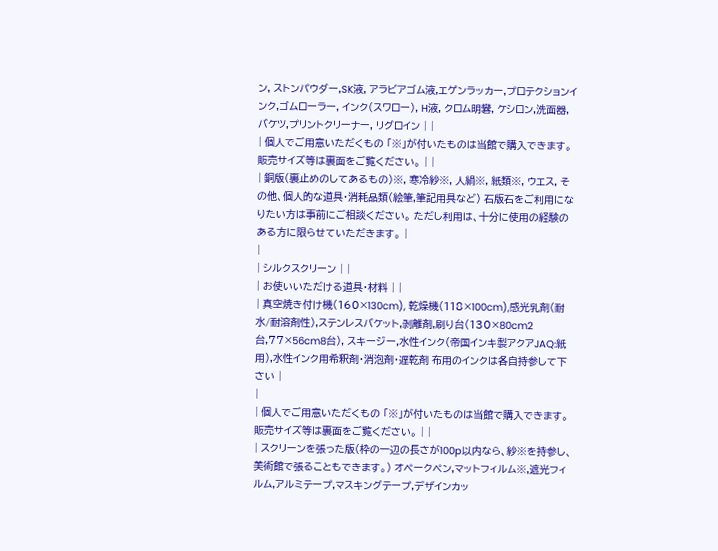ン, ストンパウダー,SK液, アラビアゴム液,エゲンラッカー,プロテクションインク,ゴムローラー, インク(スワロー), H液, クロム明礬, ケシロン,洗面器, バケツ,プリントクリーナー, リグロイン | |
| 個人でご用意いただくもの 「※」が付いたものは当館で購入できます。販売サイズ等は裏面をご覧ください。 | |
| 銅版(裏止めのしてあるもの)※, 寒冷紗※, 人絹※, 紙類※, ウエス, その他、個人的な道具・消耗品類(絵筆,筆記用具など) 石版石をご利用になりたい方は事前にご相談ください。 ただし利用は、十分に使用の経験のある方に限らせていただきます。 |
|
| シルクスクリーン | |
| お使いいただける道具・材料 | |
| 真空焼き付け機(160×130cm), 乾燥機(118×100cm),感光乳剤(耐水/耐溶剤性),ステンレスバケット,剥離剤,刷り台(130×80cm2台,77×56cm8台), スキージー,水性インク(帝国インキ製アクアJAQ:紙用),水性インク用希釈剤・消泡剤・遅乾剤 布用のインクは各自持参して下さい |
|
| 個人でご用意いただくもの 「※」が付いたものは当館で購入できます。販売サイズ等は裏面をご覧ください。 | |
| スクリーンを張った版(枠の一辺の長さが100p以内なら、紗※を持参し、美術館で張ることもできます。) オペークペン,マットフィルム※,遮光フィルム,アルミテープ,マスキングテープ,デザインカッ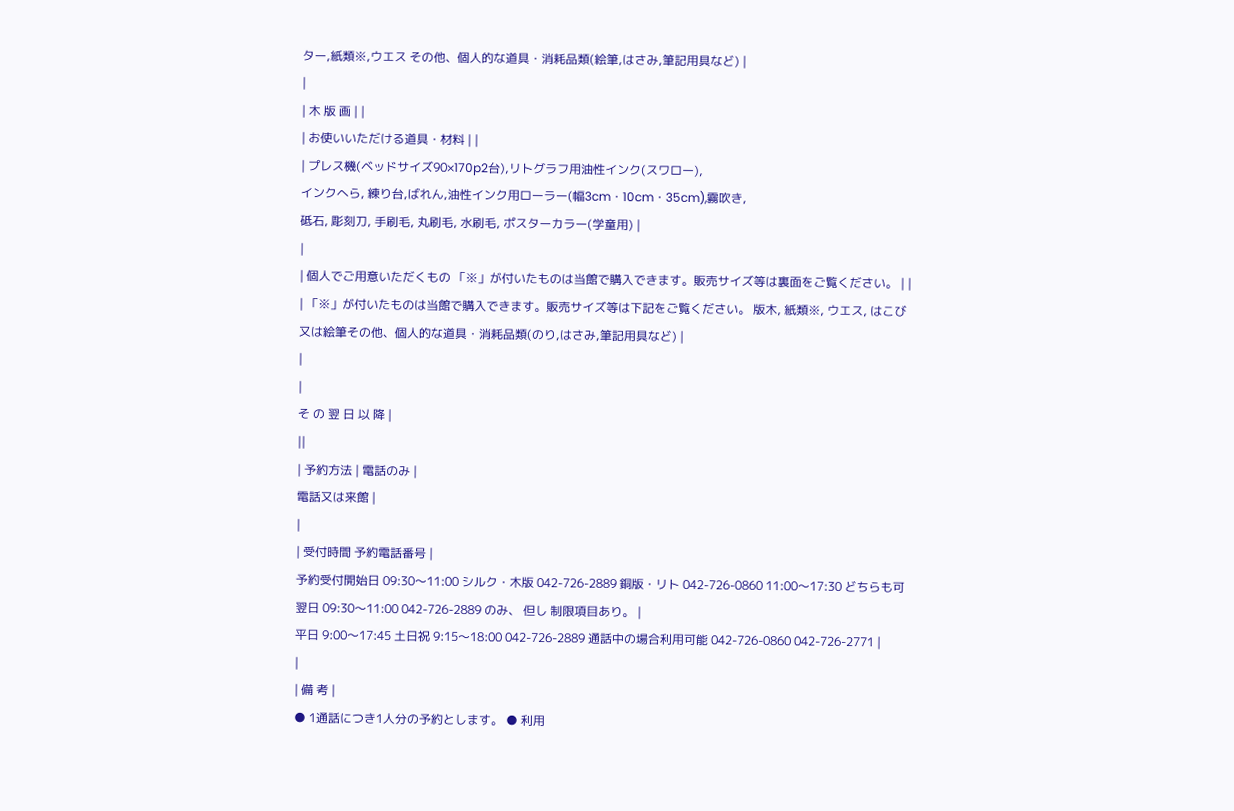ター,紙類※,ウエス その他、個人的な道具・消耗品類(絵筆,はさみ,筆記用具など) |
|
| 木 版 画 | |
| お使いいただける道具・材料 | |
| プレス機(ベッドサイズ90×170p2台),リトグラフ用油性インク(スワロー),
インクへら, 練り台,ばれん,油性インク用ローラー(幅3cm・10cm・35cm),霧吹き,
砥石, 彫刻刀, 手刷毛, 丸刷毛, 水刷毛, ポスターカラー(学童用) |
|
| 個人でご用意いただくもの 「※」が付いたものは当館で購入できます。販売サイズ等は裏面をご覧ください。 | |
| 「※」が付いたものは当館で購入できます。販売サイズ等は下記をご覧ください。 版木, 紙類※, ウエス, はこび又は絵筆その他、個人的な道具・消耗品類(のり,はさみ,筆記用具など) |
|
|
そ の 翌 日 以 降 |
||
| 予約方法 | 電話のみ |
電話又は来館 |
|
| 受付時間 予約電話番号 |
予約受付開始日 09:30〜11:00 シルク・木版 042-726-2889 銅版・リト 042-726-0860 11:00〜17:30 どちらも可 翌日 09:30〜11:00 042-726-2889 のみ、 但し 制限項目あり。 |
平日 9:00〜17:45 土日祝 9:15〜18:00 042-726-2889 通話中の場合利用可能 042-726-0860 042-726-2771 |
|
| 備 考 |
● 1通話につき1人分の予約とします。 ● 利用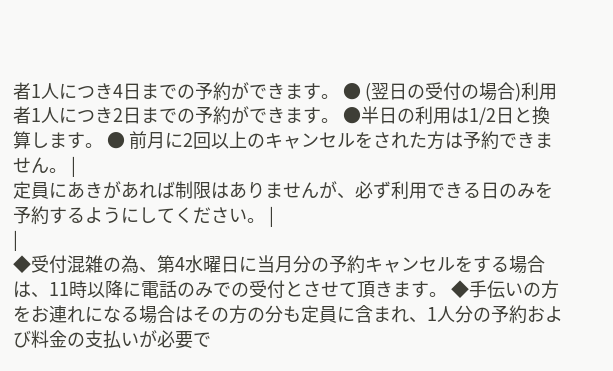者1人につき4日までの予約ができます。 ● (翌日の受付の場合)利用者1人につき2日までの予約ができます。 ●半日の利用は1/2日と換算します。 ● 前月に2回以上のキャンセルをされた方は予約できません。 |
定員にあきがあれば制限はありませんが、必ず利用できる日のみを予約するようにしてください。 |
|
◆受付混雑の為、第4水曜日に当月分の予約キャンセルをする場合は、11時以降に電話のみでの受付とさせて頂きます。 ◆手伝いの方をお連れになる場合はその方の分も定員に含まれ、1人分の予約および料金の支払いが必要で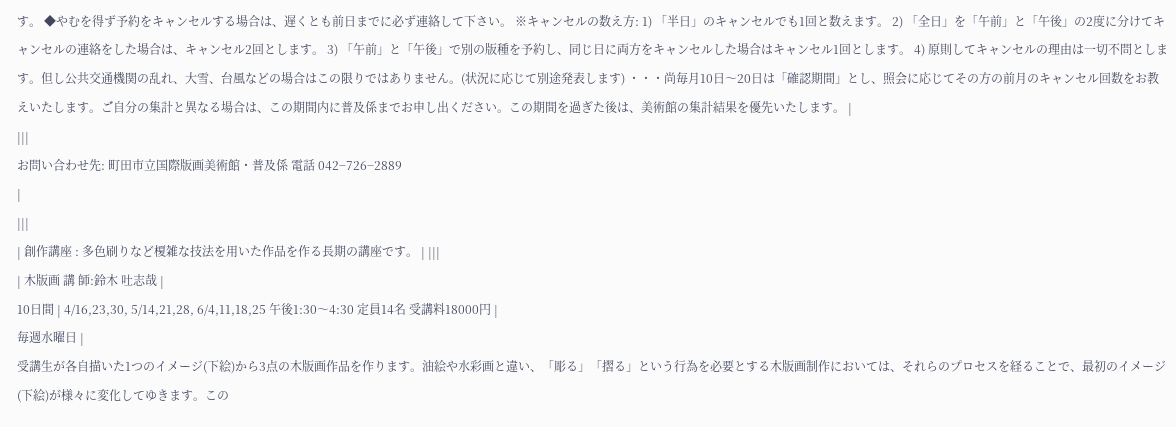す。 ◆やむを得ず予約をキャンセルする場合は、遅くとも前日までに必ず連絡して下さい。 ※キャンセルの数え方: 1) 「半日」のキャンセルでも1回と数えます。 2) 「全日」を「午前」と「午後」の2度に分けてキャンセルの連絡をした場合は、キャンセル2回とします。 3) 「午前」と「午後」で別の版種を予約し、同じ日に両方をキャンセルした場合はキャンセル1回とします。 4) 原則してキャンセルの理由は一切不問とします。但し公共交通機関の乱れ、大雪、台風などの場合はこの限りではありません。(状況に応じて別途発表します) ・・・尚毎月10日〜20日は「確認期間」とし、照会に応じてその方の前月のキャンセル回数をお教えいたします。ご゙自分の集計と異なる場合は、この期間内に普及係までお申し出ください。この期間を過ぎた後は、美術館の集計結果を優先いたします。 |
|||
お問い合わせ先: 町田市立国際版画美術館・普及係 電話 042−726−2889
|
|||
| 創作講座 : 多色刷りなど榎雑な技法を用いた作品を作る長期の講座です。 | |||
| 木版画 講 師:鈴木 吐志哉 |
10日間 | 4/16,23,30, 5/14,21,28, 6/4,11,18,25 午後1:30〜4:30 定員14名 受講料18000円 |
毎週水曜日 |
受講生が各自描いた1つのイメージ(下絵)から3点の木版画作品を作ります。油絵や水彩画と違い、「彫る」「摺る」という行為を必要とする木版画制作においては、それらのプロセスを経ることで、最初のイメージ(下絵)が様々に変化してゆきます。この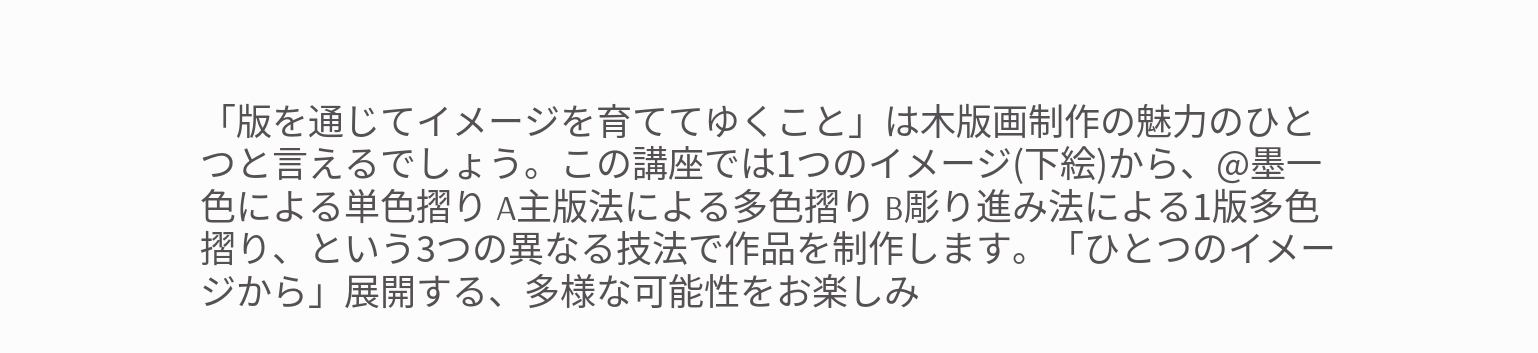「版を通じてイメージを育ててゆくこと」は木版画制作の魅力のひとつと言えるでしょう。この講座では1つのイメージ(下絵)から、@墨一色による単色摺り A主版法による多色摺り B彫り進み法による1版多色摺り、という3つの異なる技法で作品を制作します。「ひとつのイメージから」展開する、多様な可能性をお楽しみ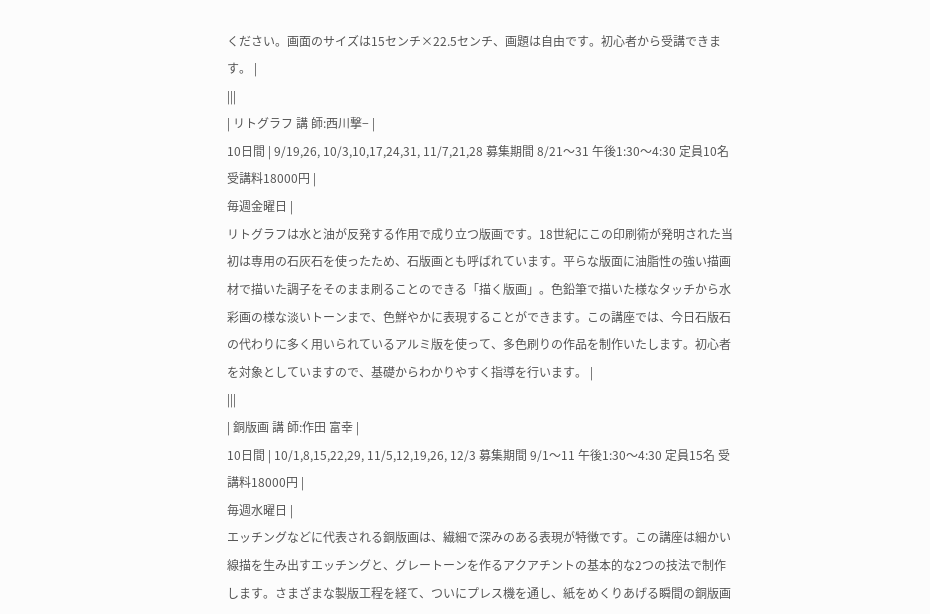ください。画面のサイズは15センチ×22.5センチ、画題は自由です。初心者から受講できます。 |
|||
| リトグラフ 講 師:西川撃− |
10日間 | 9/19,26, 10/3,10,17,24,31, 11/7,21,28 募集期間 8/21〜31 午後1:30〜4:30 定員10名 受講料18000円 |
毎週金曜日 |
リトグラフは水と油が反発する作用で成り立つ版画です。18世紀にこの印刷術が発明された当初は専用の石灰石を使ったため、石版画とも呼ばれています。平らな版面に油脂性の強い描画材で描いた調子をそのまま刷ることのできる「描く版画」。色鉛筆で描いた様なタッチから水彩画の様な淡いトーンまで、色鮮やかに表現することができます。この講座では、今日石版石の代わりに多く用いられているアルミ版を使って、多色刷りの作品を制作いたします。初心者を対象としていますので、基礎からわかりやすく指導を行います。 |
|||
| 銅版画 講 師:作田 富幸 |
10日間 | 10/1,8,15,22,29, 11/5,12,19,26, 12/3 募集期間 9/1〜11 午後1:30〜4:30 定員15名 受講料18000円 |
毎週水曜日 |
エッチングなどに代表される銅版画は、繊細で深みのある表現が特徴です。この講座は細かい線描を生み出すエッチングと、グレートーンを作るアクアチントの基本的な2つの技法で制作します。さまざまな製版工程を経て、ついにプレス機を通し、紙をめくりあげる瞬間の銅版画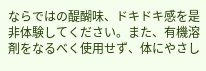ならではの醍醐味、ドキドキ感を是非体験してください。また、有機溶剤をなるべく使用せず、体にやさし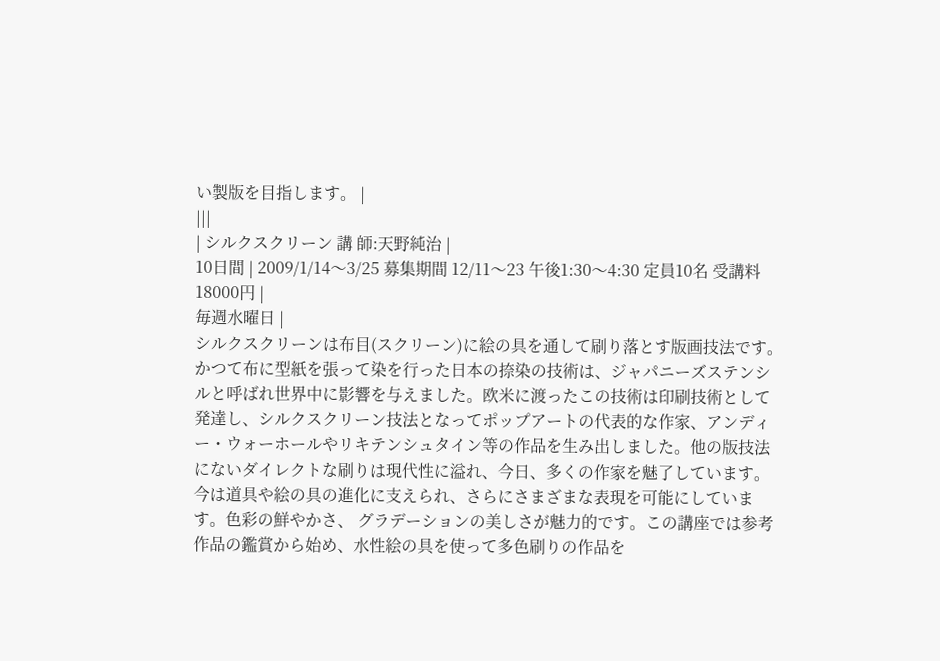い製版を目指します。 |
|||
| シルクスクリーン 講 師:天野純治 |
10日間 | 2009/1/14〜3/25 募集期間 12/11〜23 午後1:30〜4:30 定員10名 受講料18000円 |
毎週水曜日 |
シルクスクリーンは布目(スクリーン)に絵の具を通して刷り落とす版画技法です。かつて布に型紙を張って染を行った日本の捺染の技術は、ジャパニーズステンシルと呼ばれ世界中に影響を与えました。欧米に渡ったこの技術は印刷技術として発達し、シルクスクリーン技法となってポップアートの代表的な作家、アンディー・ウォーホールやリキテンシュタイン等の作品を生み出しました。他の版技法にないダイレクトな刷りは現代性に溢れ、今日、多くの作家を魅了しています。 今は道具や絵の具の進化に支えられ、さらにさまざまな表現を可能にしています。色彩の鮮やかさ、 グラデーションの美しさが魅力的です。この講座では参考作品の鑑賞から始め、水性絵の具を使って多色刷りの作品を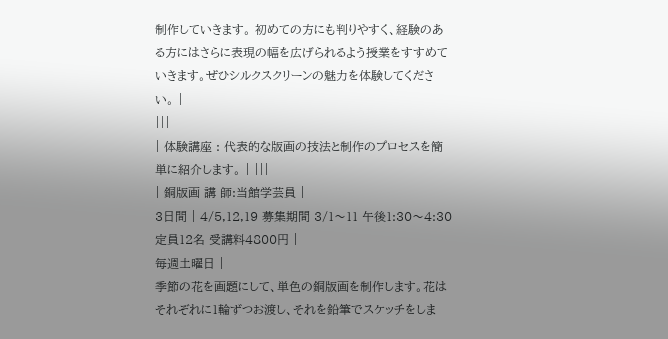制作していきます。 初めての方にも判りやすく、経験のある方にはさらに表現の幅を広げられるよう授業をすすめていきます。ぜひシルクスクリーンの魅力を体験してください。 |
|||
| 体験講座 : 代表的な版画の技法と制作のプロセスを簡単に紹介します。 | |||
| 銅版画 講 師:当館学芸員 |
3日間 | 4/5,12,19 募集期間 3/1〜11 午後1:30〜4:30 定員12名 受講料4800円 |
毎週土曜日 |
季節の花を画題にして、単色の銅版画を制作します。花はそれぞれに1輪ずつお渡し、それを鉛筆でスケッチをしま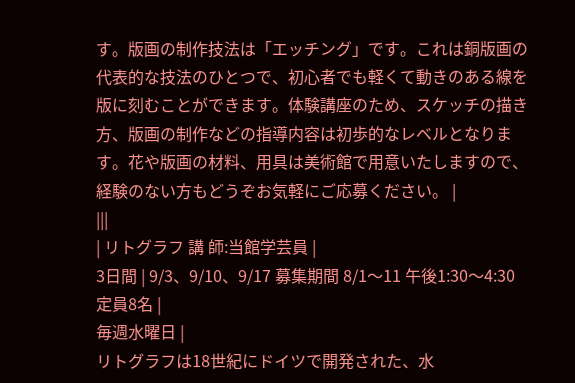す。版画の制作技法は「エッチング」です。これは銅版画の代表的な技法のひとつで、初心者でも軽くて動きのある線を版に刻むことができます。体験講座のため、スケッチの描き方、版画の制作などの指導内容は初歩的なレベルとなります。花や版画の材料、用具は美術館で用意いたしますので、経験のない方もどうぞお気軽にご応募ください。 |
|||
| リトグラフ 講 師:当館学芸員 |
3日間 | 9/3、9/10、9/17 募集期間 8/1〜11 午後1:30〜4:30 定員8名 |
毎週水曜日 |
リトグラフは18世紀にドイツで開発された、水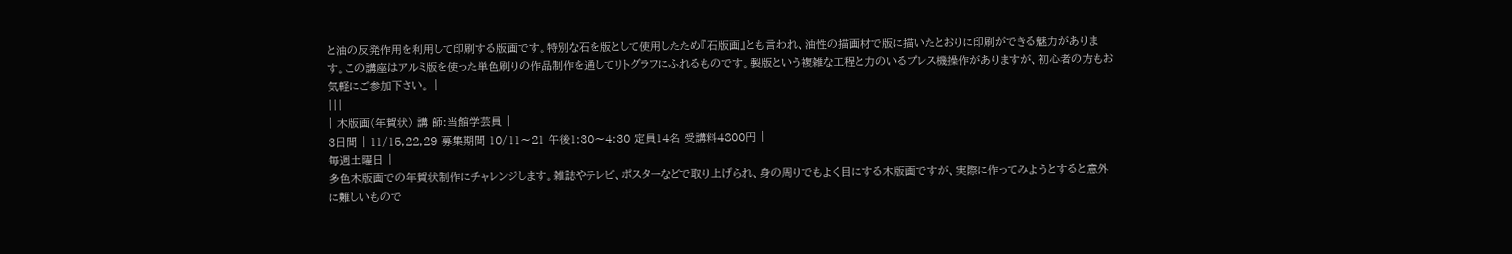と油の反発作用を利用して印刷する版画です。特別な石を版として使用したため『石版画』とも言われ、油性の描画材で版に描いたとおりに印刷ができる魅力があります。この講座はアルミ版を使った単色刷りの作品制作を通してリトグラフにふれるものです。製版という複雑な工程と力のいるプレス機操作がありますが、初心者の方もお気軽にご参加下さい。 |
|||
| 木版画(年賀状) 講 師:当館学芸員 |
3日間 | 11/15,22,29 募集期間 10/11〜21 午後1:30〜4:30 定員14名 受講料4800円 |
毎週土曜日 |
多色木版画での年賀状制作にチャレンジします。雑誌やテレビ、ポスターなどで取り上げられ、身の周りでもよく目にする木版画ですが、実際に作ってみようとすると意外に難しいもので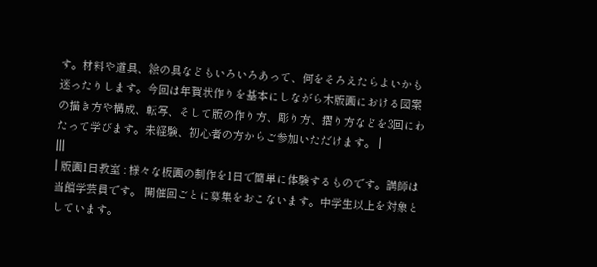す。材料や道具、絵の具などもいろいろあって、何をそろえたらよいかも迷ったりします。今回は年賀状作りを基本にしながら木版画における図案の描き方や構成、転写、そして版の作り方、彫り方、摺り方などを3回にわたって学びます。未経験、初心者の方からご参加いただけます。 |
|||
| 版画1日教室 : 様々な板画の制作を1日で簡単に体験するものです。講師は当館学芸員です。 開催回ごとに募集をおこないます。中学生以上を対象としています。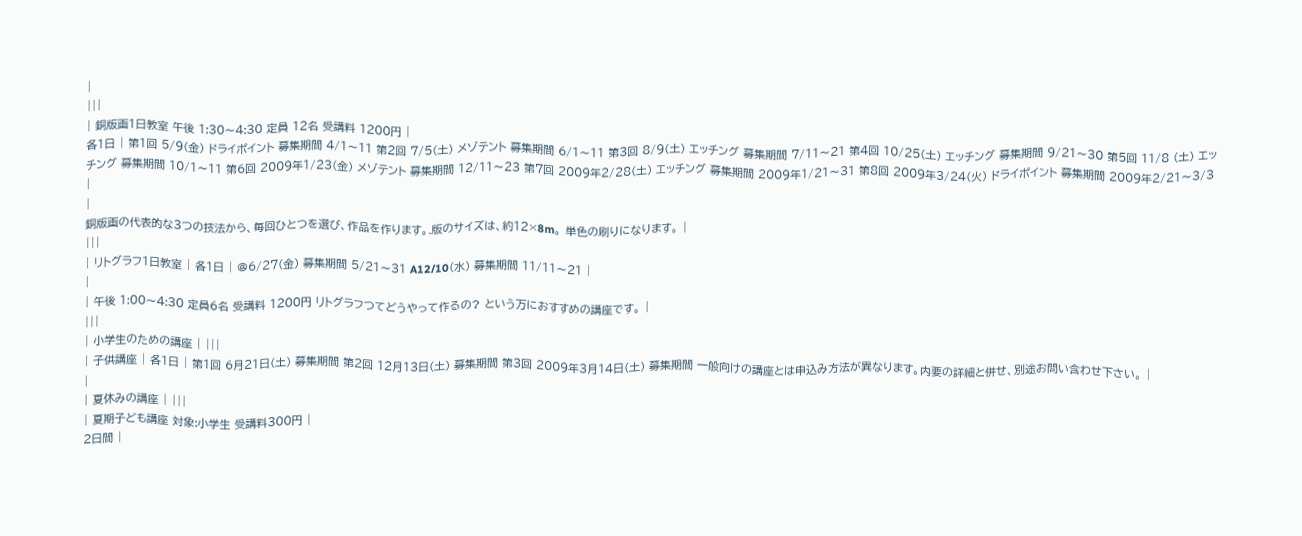|
|||
| 銅版画1日教室 午後 1:30〜4:30 定員 12名 受講料 1200円 |
各1日 | 第1回 5/9(金) ドライポイント 募集期間 4/1〜11 第2回 7/5(土) メゾテント 募集期間 6/1〜11 第3回 8/9(土) エッチング 募集期間 7/11〜21 第4回 10/25(土) エッチング 募集期間 9/21〜30 第5回 11/8 (土) エッチング 募集期間 10/1〜11 第6回 2009年1/23(金) メゾテント 募集期間 12/11〜23 第7回 2009年2/28(土) エッチング 募集期間 2009年1/21〜31 第8回 2009年3/24(火) ドライポイント 募集期間 2009年2/21〜3/3 |
|
銅版画の代表的な3つの技法から、毎回ひとつを選び、作品を作ります。.版のサイズは、約12×8m。 単色の刷りになります。 |
|||
| リトグラフ1日教室 | 各1日 | @6/27(金) 募集期間 5/21〜31 A12/10(水) 募集期間 11/11〜21 |
|
| 午後 1:00〜4:30 定員6名 受講料 1200円 リトグラフつてどうやって作るの? という万におすすめの講座です。 |
|||
| 小学生のための講座 | |||
| 子供講座 | 各1日 | 第1回 6月21日(土) 募集期間 第2回 12月13日(土) 募集期間 第3回 2009年3月14日(土) 募集期間 一般向けの講座とは申込み方法が異なります。内要の詳細と併せ、別途お問い含わせ下さい。 |
|
| 夏休みの講座 | |||
| 夏期子ども講座 対象:小学生 受講料300円 |
2日間 |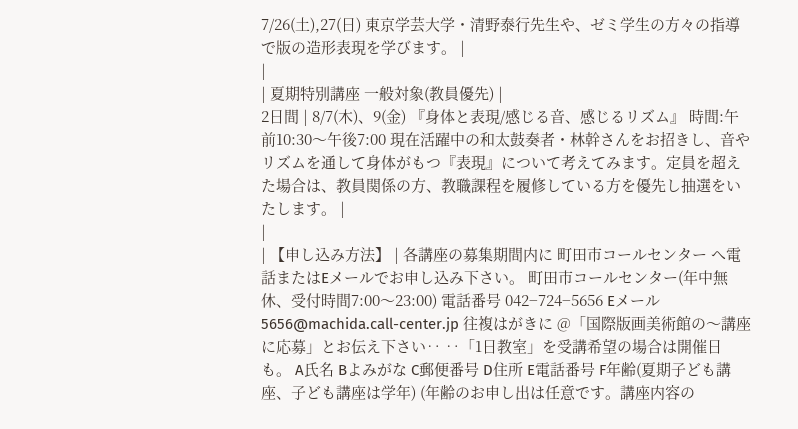7/26(土),27(日) 東京学芸大学・清野泰行先生や、ゼミ学生の方々の指導で版の造形表現を学びます。 |
|
| 夏期特別講座 一般対象(教員優先) |
2日間 | 8/7(木)、9(金) 『身体と表現/感じる音、感じるリズム』 時間:午前10:30〜午後7:00 現在活躍中の和太鼓奏者・林幹さんをお招きし、音やリズムを通して身体がもつ『表現』について考えてみます。定員を超えた場合は、教員関係の方、教職課程を履修している方を優先し抽選をいたします。 |
|
| 【申し込み方法】 | 各講座の募集期間内に 町田市コールセンター へ電話またはEメールでお申し込み下さい。 町田市コールセンター(年中無休、受付時間7:00〜23:00) 電話番号 042−724−5656 Eメール 5656@machida.call-center.jp 往複はがきに @「国際版画美術館の〜講座に応募」とお伝え下さい‥ ‥「1日教室」を受講希望の場合は開催日も。 A氏名 Bよみがな C郵便番号 D住所 E電話番号 F年齢(夏期子ども講座、子ども講座は学年) (年齢のお申し出は任意です。講座内容の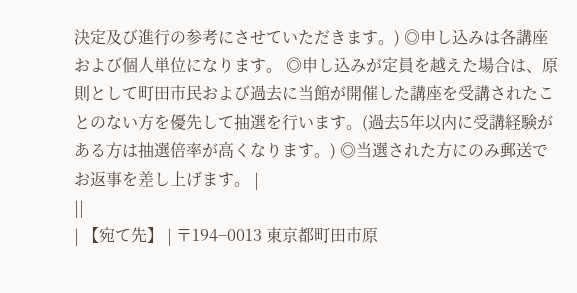決定及び進行の参考にさせていただきます。) ◎申し込みは各講座および個人単位になります。 ◎申し込みが定員を越えた場合は、原則として町田市民および過去に当館が開催した講座を受講されたことのない方を優先して抽選を行います。(過去5年以内に受講経験がある方は抽選倍率が高くなります。) ◎当選された方にのみ郵送でお返事を差し上げます。 |
||
| 【宛て先】 | 〒194−0013 東京都町田市原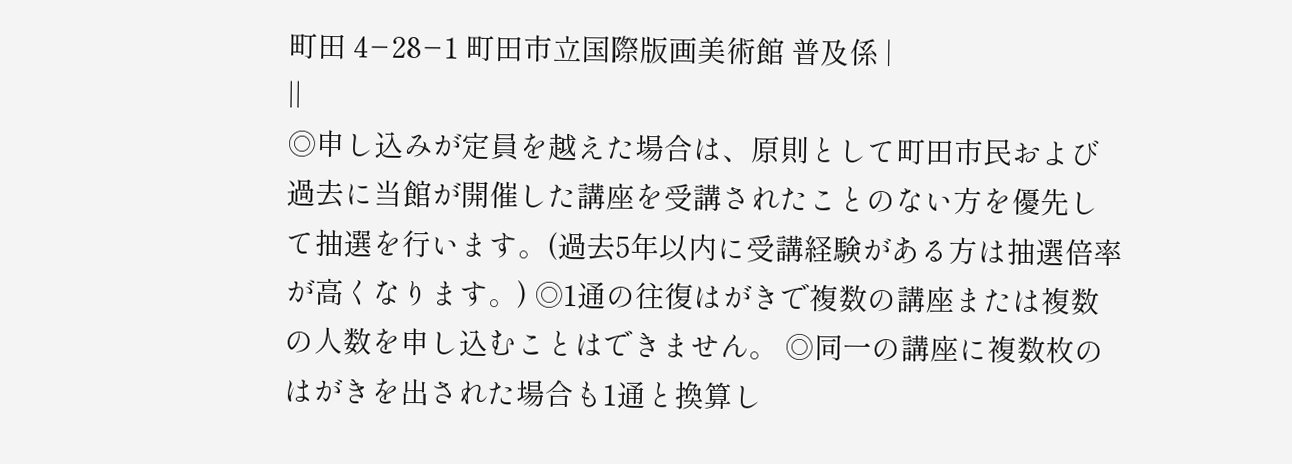町田 4−28−1 町田市立国際版画美術館 普及係 |
||
◎申し込みが定員を越えた場合は、原則として町田市民および過去に当館が開催した講座を受講されたことのない方を優先して抽選を行います。(過去5年以内に受講経験がある方は抽選倍率が高くなります。) ◎1通の往復はがきで複数の講座または複数の人数を申し込むことはできません。 ◎同一の講座に複数枚のはがきを出された場合も1通と換算し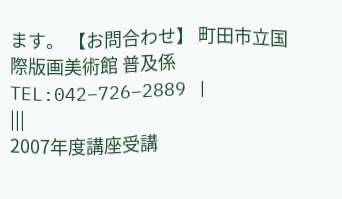ます。 【お問合わせ】 町田市立国際版画美術館 普及係 TEL:042−726−2889 |
|||
2007年度講座受講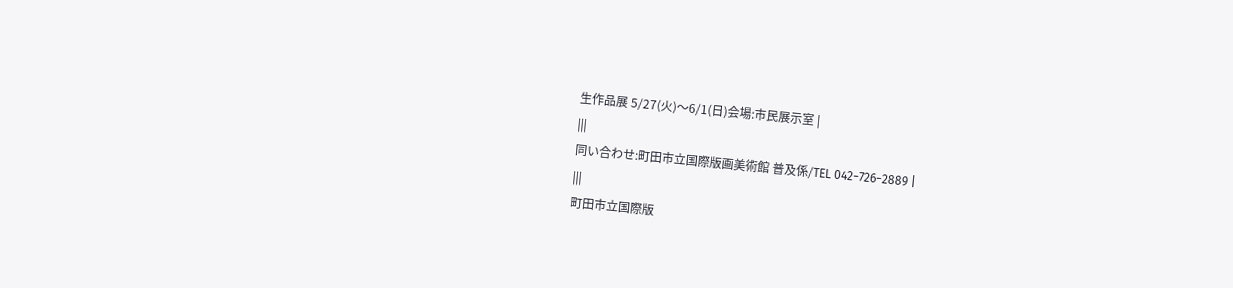生作品展 5/27(火)〜6/1(日)会場:市民展示室 |
|||
同い合わせ:町田市立国際版画美術館 普及係/TEL 042−726−2889 |
|||
町田市立国際版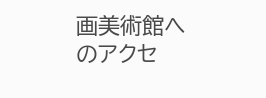画美術館へのアクセ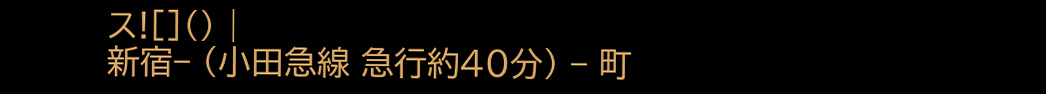ス![]() |
新宿− (小田急線 急行約40分) − 町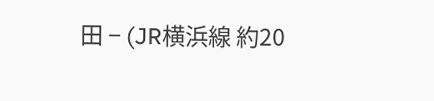田 − (JR横浜線 約20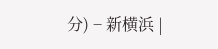分) − 新横浜 |